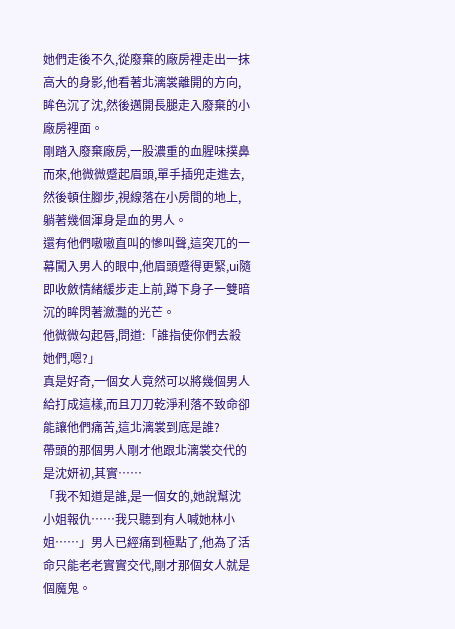她們走後不久,從廢棄的廠房裡走出一抹高大的身影,他看著北漓裳離開的方向,眸色沉了沈,然後邁開長腿走入廢棄的小廠房裡面。
剛踏入廢棄廠房,一股濃重的血腥味撲鼻而來,他微微蹙起眉頭,單手插兜走進去,然後頓住腳步,視線落在小房間的地上,躺著幾個渾身是血的男人。
還有他們嗷嗷直叫的慘叫聲,這突兀的一幕闖入男人的眼中,他眉頭蹙得更緊,ui隨即收斂情緒緩步走上前,蹲下身子一雙暗沉的眸閃著瀲灩的光芒。
他微微勾起唇,問道:「誰指使你們去殺她們,嗯?」
真是好奇,一個女人竟然可以將幾個男人給打成這樣,而且刀刀乾淨利落不致命卻能讓他們痛苦,這北漓裳到底是誰?
帶頭的那個男人剛才他跟北漓裳交代的是沈妍初,其實……
「我不知道是誰,是一個女的,她說幫沈小姐報仇……我只聽到有人喊她林小姐……」男人已經痛到極點了,他為了活命只能老老實實交代,剛才那個女人就是個魔鬼。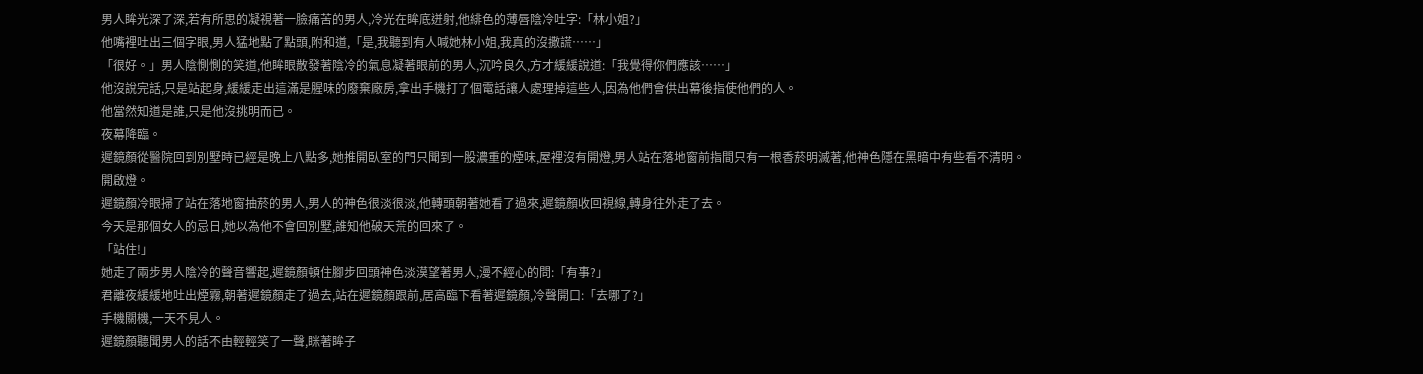男人眸光深了深,若有所思的凝視著一臉痛苦的男人,冷光在眸底迸射,他緋色的薄唇陰冷吐字:「林小姐?」
他嘴裡吐出三個字眼,男人猛地點了點頭,附和道,「是,我聽到有人喊她林小姐,我真的沒撒謊……」
「很好。」男人陰惻惻的笑道,他眸眼散發著陰冷的氣息凝著眼前的男人,沉吟良久,方才緩緩說道:「我覺得你們應該……」
他沒說完話,只是站起身,緩緩走出這滿是腥味的廢棄廠房,拿出手機打了個電話讓人處理掉這些人,因為他們會供出幕後指使他們的人。
他當然知道是誰,只是他沒挑明而已。
夜幕降臨。
遲鏡顏從醫院回到別墅時已經是晚上八點多,她推開臥室的門只聞到一股濃重的煙味,屋裡沒有開燈,男人站在落地窗前指間只有一根香菸明滅著,他神色隱在黑暗中有些看不清明。
開啟燈。
遲鏡顏冷眼掃了站在落地窗抽菸的男人,男人的神色很淡很淡,他轉頭朝著她看了過來,遲鏡顏收回視線,轉身往外走了去。
今天是那個女人的忌日,她以為他不會回別墅,誰知他破天荒的回來了。
「站住!」
她走了兩步男人陰冷的聲音響起,遲鏡顏頓住腳步回頭神色淡漠望著男人,漫不經心的問:「有事?」
君離夜緩緩地吐出煙霧,朝著遲鏡顏走了過去,站在遲鏡顏跟前,居高臨下看著遲鏡顏,冷聲開口:「去哪了?」
手機關機,一天不見人。
遲鏡顏聽聞男人的話不由輕輕笑了一聲,眯著眸子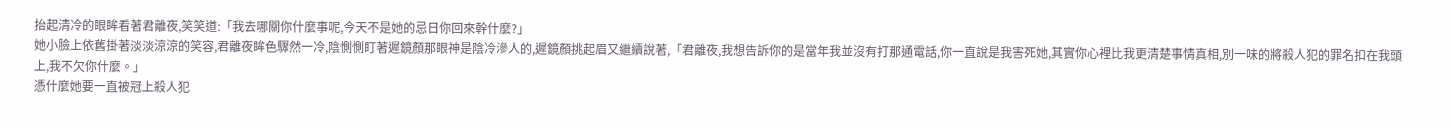抬起清冷的眼眸看著君離夜,笑笑道:「我去哪關你什麼事呢,今天不是她的忌日你回來幹什麼?」
她小臉上依舊掛著淡淡涼涼的笑容,君離夜眸色驟然一冷,陰惻惻盯著遲鏡顏那眼神是陰冷滲人的,遲鏡顏挑起眉又繼續說著,「君離夜,我想告訴你的是當年我並沒有打那通電話,你一直說是我害死她,其實你心裡比我更清楚事情真相,別一味的將殺人犯的罪名扣在我頭上,我不欠你什麼。」
憑什麼她要一直被冠上殺人犯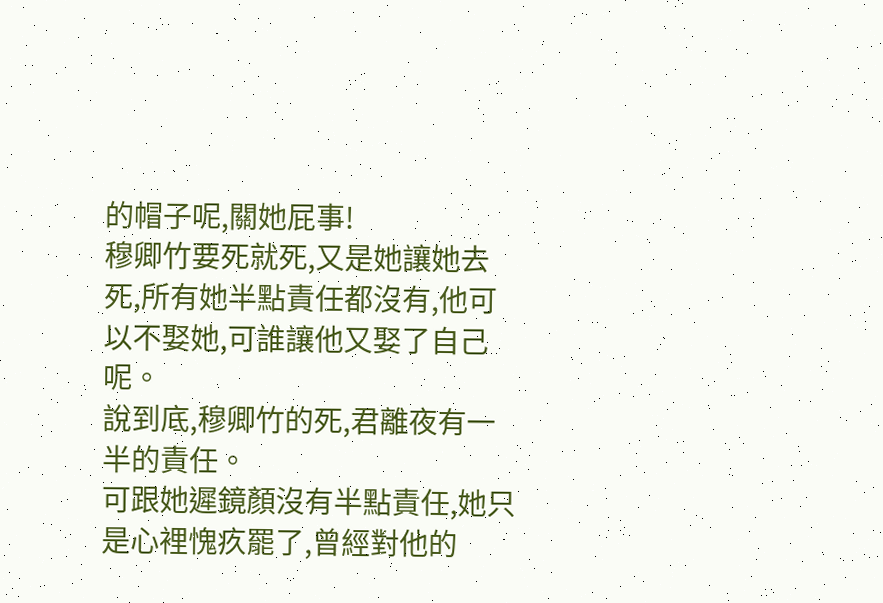的帽子呢,關她屁事!
穆卿竹要死就死,又是她讓她去死,所有她半點責任都沒有,他可以不娶她,可誰讓他又娶了自己呢。
說到底,穆卿竹的死,君離夜有一半的責任。
可跟她遲鏡顏沒有半點責任,她只是心裡愧疚罷了,曾經對他的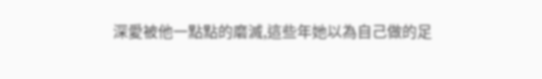深愛被他一點點的磨滅,這些年她以為自己做的足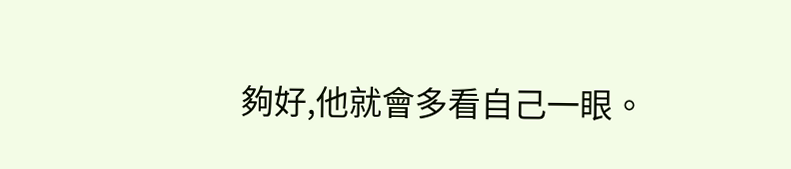夠好,他就會多看自己一眼。